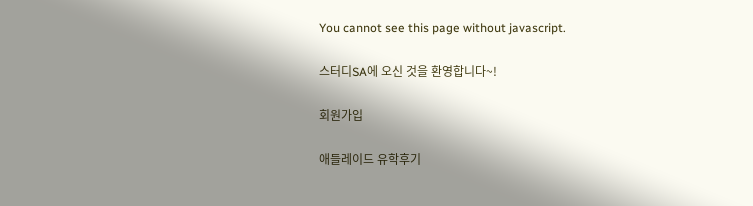You cannot see this page without javascript.

스터디SA에 오신 것을 환영합니다~!

회원가입

애들레이드 유학후기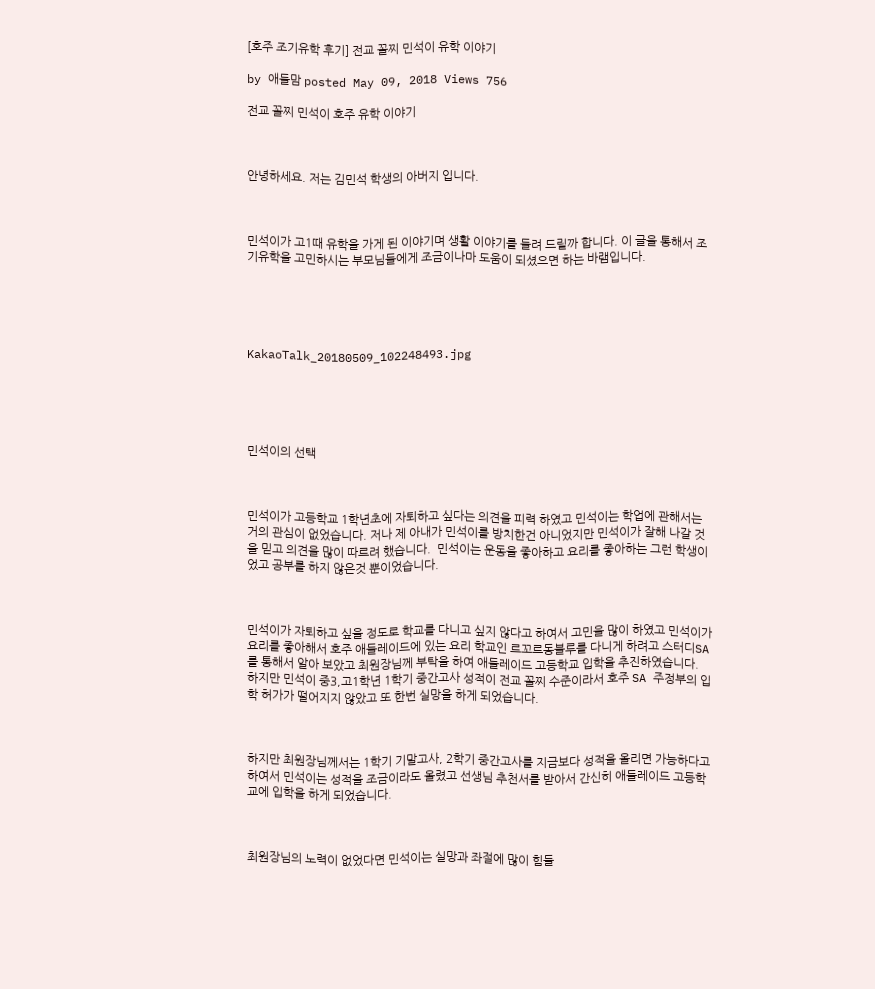[호주 조기유학 후기] 전교 꼴찌 민석이 유학 이야기

by 애들맘 posted May 09, 2018 Views 756

전교 꼴찌 민석이 호주 유학 이야기



안녕하세요. 저는 김민석 학생의 아버지 입니다.



민석이가 고1때 유학을 가게 된 이야기며 생활 이야기를 들려 드릴까 합니다. 이 글을 통해서 조기유학을 고민하시는 부모님들에게 조금이나마 도움이 되셨으면 하는 바램입니다.





KakaoTalk_20180509_102248493.jpg





민석이의 선택



민석이가 고등학교 1학년초에 자퇴하고 싶다는 의견을 피력 하였고 민석이는 학업에 관해서는 거의 관심이 없었습니다. 저나 제 아내가 민석이를 방치한건 아니었지만 민석이가 잘해 나갈 것을 믿고 의견을 많이 따르려 했습니다.  민석이는 운동을 좋아하고 요리를 좋아하는 그런 학생이었고 공부를 하지 않은것 뿐이었습니다.



민석이가 자퇴하고 싶을 정도로 학교를 다니고 싶지 않다고 하여서 고민을 많이 하였고 민석이가 요리를 좋아해서 호주 애들레이드에 있는 요리 학교인 르꼬르동블루를 다니게 하려고 스터디SA를 통해서 알아 보았고 최원장님께 부탁을 하여 애들레이드 고등학교 입학을 추진하였습니다. 하지만 민석이 중3,고1학년 1학기 중간고사 성적이 전교 꼴찌 수준이라서 호주 SA 주정부의 입학 허가가 떨어지지 않았고 또 한번 실망을 하게 되었습니다.



하지만 최원장님께서는 1학기 기말고사, 2학기 중간고사를 지금보다 성적을 올리면 가능하다고 하여서 민석이는 성적을 조금이라도 올렸고 선생님 추천서를 받아서 간신히 애들레이드 고등학교에 입학을 하게 되었습니다.



최원장님의 노력이 없었다면 민석이는 실망과 좌절에 많이 힘들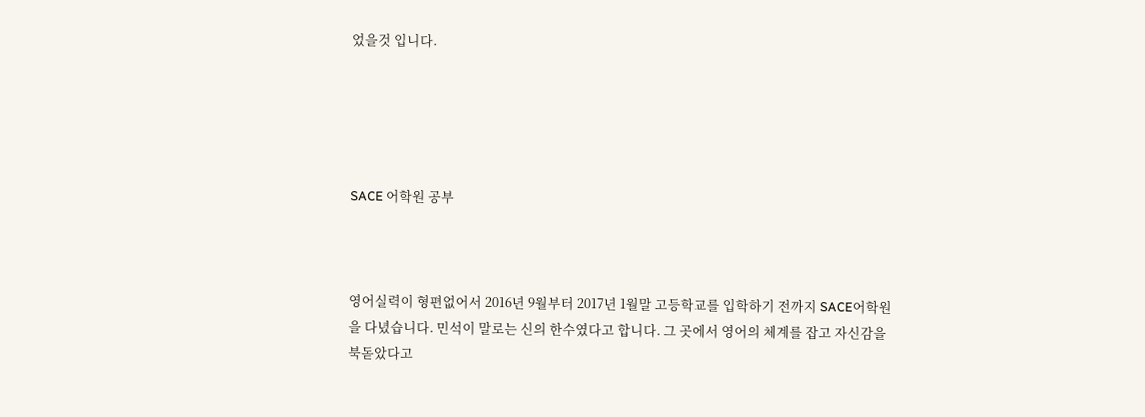었을것 입니다.





SACE 어학원 공부



영어실력이 형편없어서 2016년 9월부터 2017년 1월말 고등학교를 입학하기 전까지 SACE어학원을 다녔습니다. 민석이 말로는 신의 한수였다고 합니다. 그 곳에서 영어의 체계를 잡고 자신감을 북돋았다고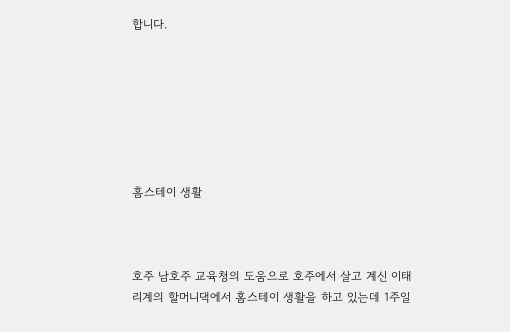합니다.







홈스테이 생활



호주 남호주 교육청의 도움으로 호주에서 살고 계신 이태리계의 할머니댁에서 홈스테이 생활을 하고 있는데 1주일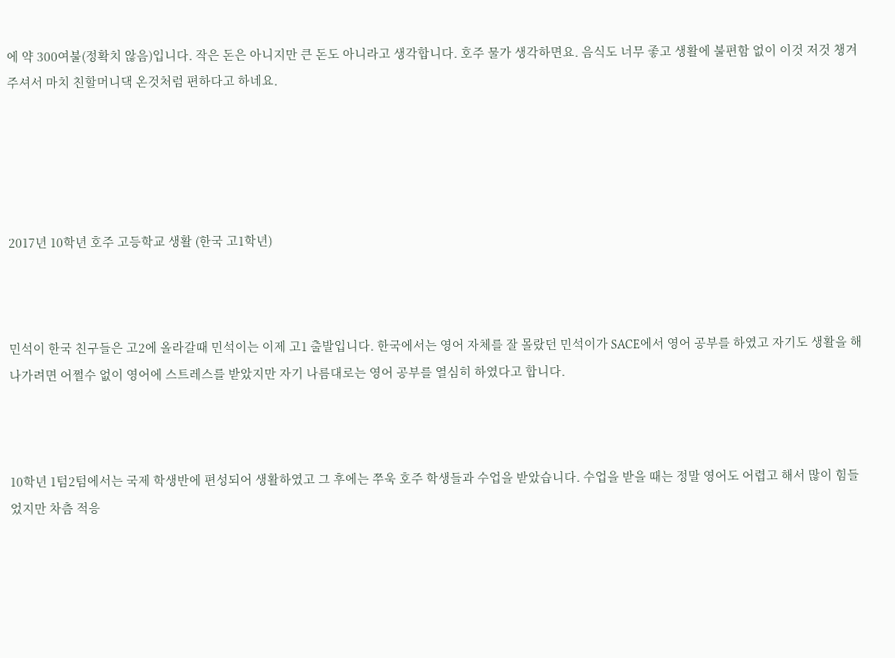에 약 300여불(정확치 않음)입니다. 작은 돈은 아니지만 큰 돈도 아니라고 생각합니다. 호주 물가 생각하면요. 음식도 너무 좋고 생활에 불편함 없이 이것 저것 챙겨주셔서 마치 친할머니댁 온것처럼 편하다고 하네요.





2017년 10학년 호주 고등학교 생활 (한국 고1학년)



민석이 한국 친구들은 고2에 올라갈때 민석이는 이제 고1 출발입니다. 한국에서는 영어 자체를 잘 몰랐던 민석이가 SACE에서 영어 공부를 하였고 자기도 생활을 해나가려면 어쩔수 없이 영어에 스트레스를 받았지만 자기 나름대로는 영어 공부를 열심히 하였다고 합니다.



10학년 1텀2텀에서는 국제 학생반에 편성되어 생활하였고 그 후에는 쭈욱 호주 학생들과 수업을 받았습니다. 수업을 받을 때는 정말 영어도 어렵고 해서 많이 힘들었지만 차츰 적응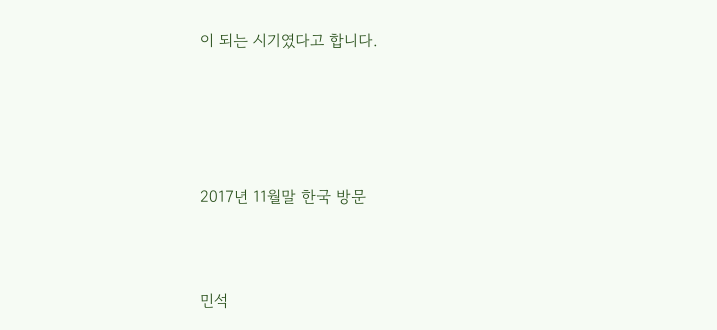이 되는 시기였다고 합니다.





2017년 11월말 한국 방문



민석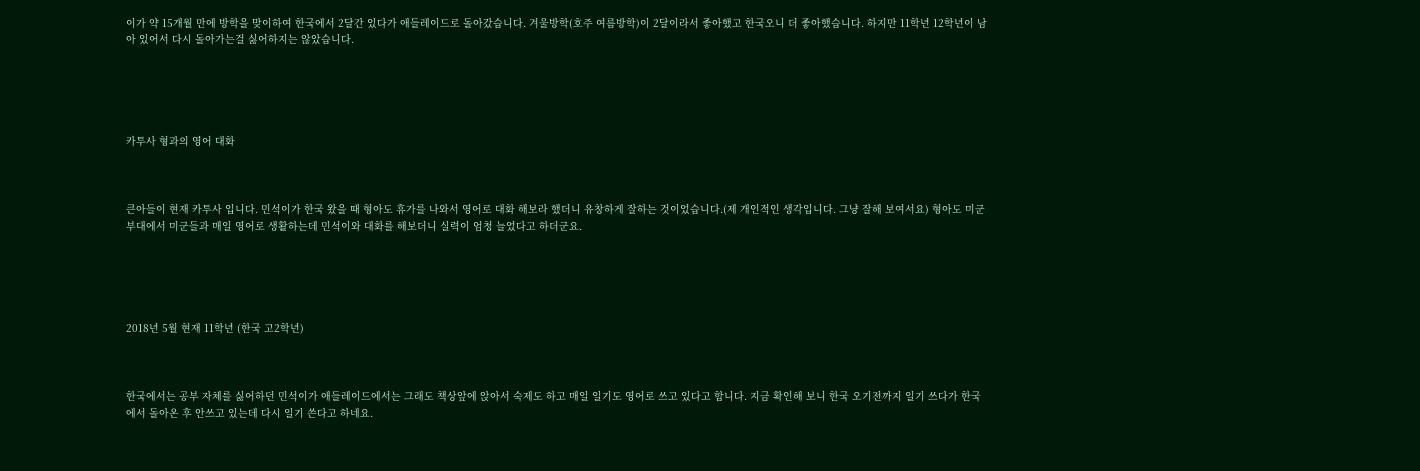이가 약 15개월 만에 방학을 맞이하여 한국에서 2달간 있다가 애들레이드로 돌아갔습니다. 겨울방학(호주 여름방학)이 2달이라서 좋아했고 한국오니 더 좋아했습니다. 하지만 11학년 12학년이 남아 있어서 다시 돌아가는걸 싫어하지는 않았습니다.





카투사 형과의 영어 대화



큰아들이 현재 카투사 입니다. 민석이가 한국 왔을 때 형아도 휴가를 나와서 영어로 대화 해보라 했더니 유창하게 잘하는 것이었습니다.(제 개인적인 생각입니다. 그냥 잘해 보여서요) 형아도 미군부대에서 미군들과 매일 영어로 생활하는데 민석이와 대화를 해보더니 실력이 엄청 늘었다고 하더군요.





2018년 5월 현재 11학년 (한국 고2학년)



한국에서는 공부 자체를 싫어하던 민석이가 애들레이드에서는 그래도 책상앞에 앉아서 숙제도 하고 매일 일기도 영어로 쓰고 있다고 합니다. 지금 확인해 보니 한국 오기전까지 일기 쓰다가 한국에서 돌아온 후 안쓰고 있는데 다시 일기 쓴다고 하네요.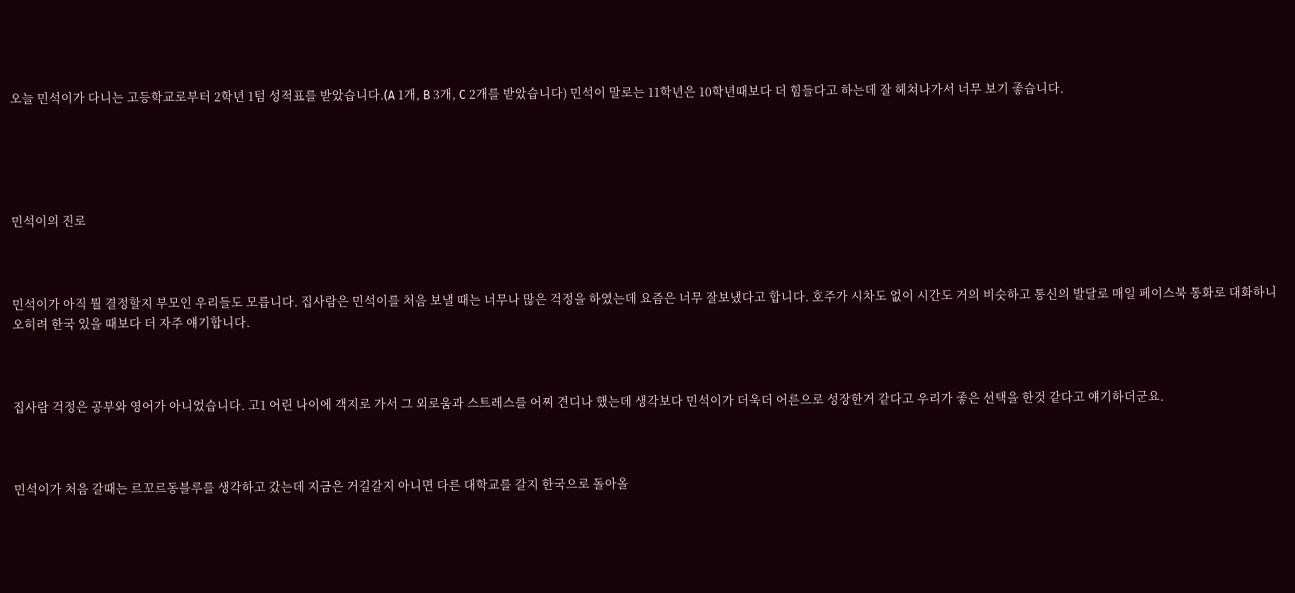오늘 민석이가 다니는 고등학교로부터 2학년 1텀 성적표를 받았습니다.(A 1개, B 3개, C 2개를 받았습니다) 민석이 말로는 11학년은 10학년때보다 더 힘들다고 하는데 잘 헤쳐나가서 너무 보기 좋습니다.





민석이의 진로



민석이가 아직 뭘 결정할지 부모인 우리들도 모릅니다. 집사람은 민석이를 처음 보낼 때는 너무나 많은 걱정을 하였는데 요즘은 너무 잘보냈다고 합니다. 호주가 시차도 없이 시간도 거의 비슷하고 통신의 발달로 매일 페이스북 통화로 대화하니 오히려 한국 있을 때보다 더 자주 얘기합니다.



집사람 걱정은 공부와 영어가 아니었습니다. 고1 어린 나이에 객지로 가서 그 외로움과 스트레스를 어찌 견디나 했는데 생각보다 민석이가 더욱더 어른으로 성장한거 같다고 우리가 좋은 선택을 한것 같다고 얘기하더군요.



민석이가 처음 갈때는 르꼬르동블루를 생각하고 갔는데 지금은 거길갈지 아니면 다른 대학교를 갈지 한국으로 돌아올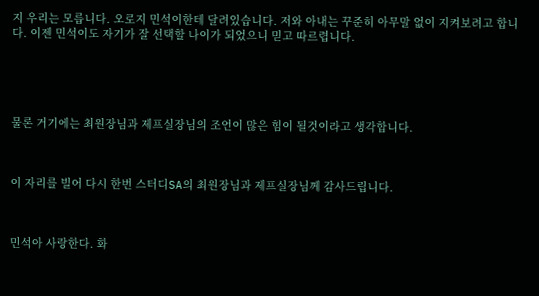지 우리는 모릅니다. 오로지 민석이한테 달려있습니다. 저와 아내는 꾸준히 아무말 없이 지켜보려고 합니다. 이젠 민석이도 자기가 잘 선택할 나이가 되었으니 믿고 따르렵니다.





물론 거기에는 최원장님과 제프실장님의 조언이 많은 힘이 될것이라고 생각합니다.



이 자리를 빌어 다시 한번 스터디SA의 최원장님과 제프실장님께 감사드립니다.



민석아 사랑한다. 화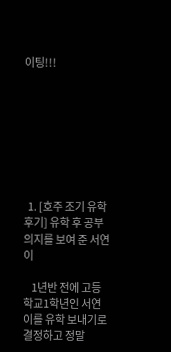이팅!!!








  1. [호주 조기 유학 후기] 유학 후 공부 의지를 보여 준 서연이

    1년반 전에 고등학교1학년인 서연이를 유학 보내기로 결정하고 정말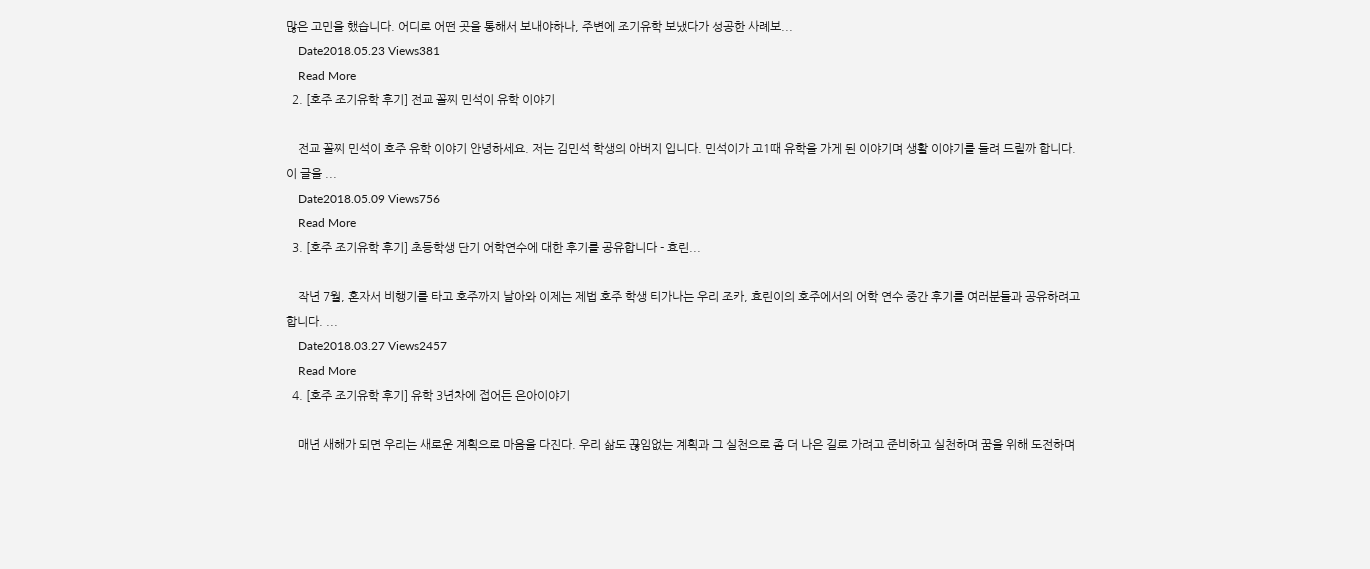많은 고민을 했습니다. 어디로 어떤 곳을 통해서 보내야하나, 주변에 조기유학 보냈다가 성공한 사례보...
    Date2018.05.23 Views381
    Read More
  2. [호주 조기유학 후기] 전교 꼴찌 민석이 유학 이야기

    전교 꼴찌 민석이 호주 유학 이야기 안녕하세요. 저는 김민석 학생의 아버지 입니다. 민석이가 고1때 유학을 가게 된 이야기며 생활 이야기를 들려 드릴까 합니다. 이 글을 ...
    Date2018.05.09 Views756
    Read More
  3. [호주 조기유학 후기] 초등학생 단기 어학연수에 대한 후기를 공유합니다 - 효린...

    작년 7월, 혼자서 비행기를 타고 호주까지 날아와 이제는 제법 호주 학생 티가나는 우리 조카, 효린이의 호주에서의 어학 연수 중간 후기를 여러분들과 공유하려고 합니다. ...
    Date2018.03.27 Views2457
    Read More
  4. [호주 조기유학 후기] 유학 3년차에 접어든 은아이야기

    매년 새해가 되면 우리는 새로운 계획으로 마음을 다진다. 우리 삶도 끊임없는 계획과 그 실천으로 좀 더 나은 길로 가려고 준비하고 실천하며 꿈을 위해 도전하며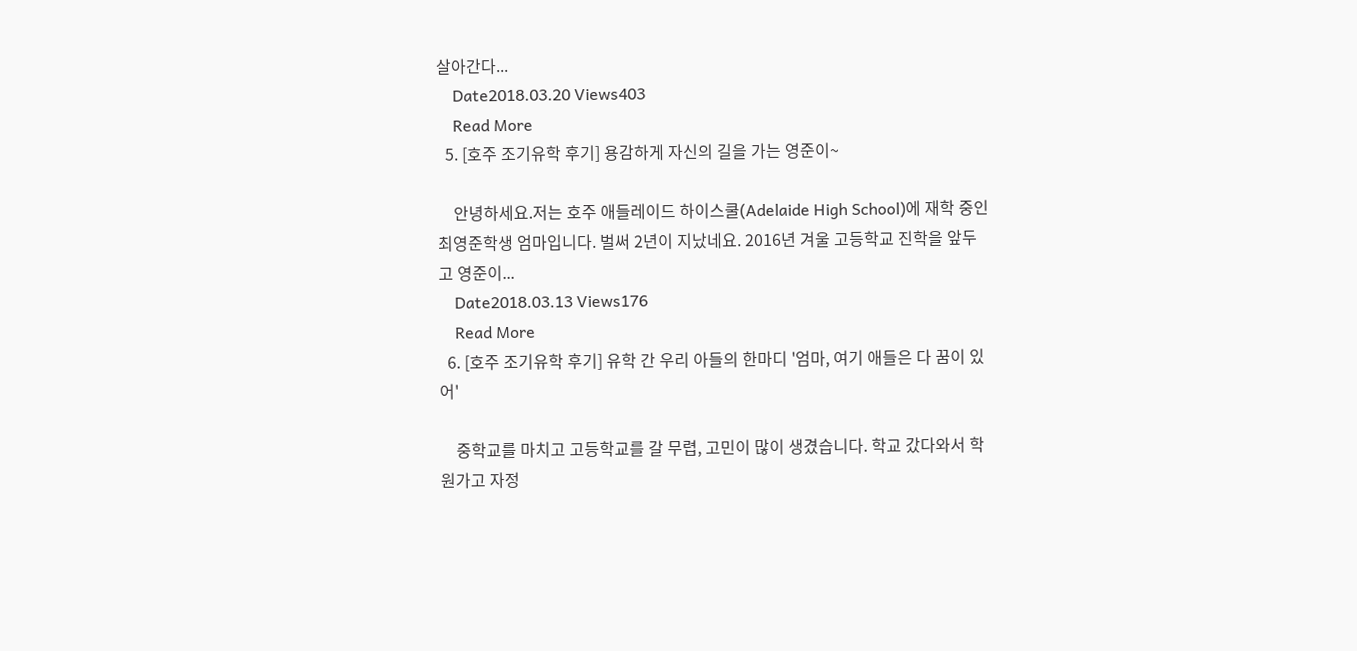살아간다...
    Date2018.03.20 Views403
    Read More
  5. [호주 조기유학 후기] 용감하게 자신의 길을 가는 영준이~

    안녕하세요.저는 호주 애들레이드 하이스쿨(Adelaide High School)에 재학 중인 최영준학생 엄마입니다. 벌써 2년이 지났네요. 2016년 겨울 고등학교 진학을 앞두고 영준이...
    Date2018.03.13 Views176
    Read More
  6. [호주 조기유학 후기] 유학 간 우리 아들의 한마디 '엄마, 여기 애들은 다 꿈이 있어'

    중학교를 마치고 고등학교를 갈 무렵, 고민이 많이 생겼습니다. 학교 갔다와서 학원가고 자정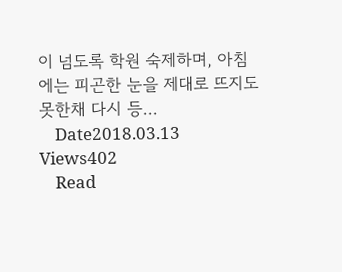이 넘도록 학원 숙제하며, 아침에는 피곤한 눈을 제대로 뜨지도 못한채 다시 등...
    Date2018.03.13 Views402
    Read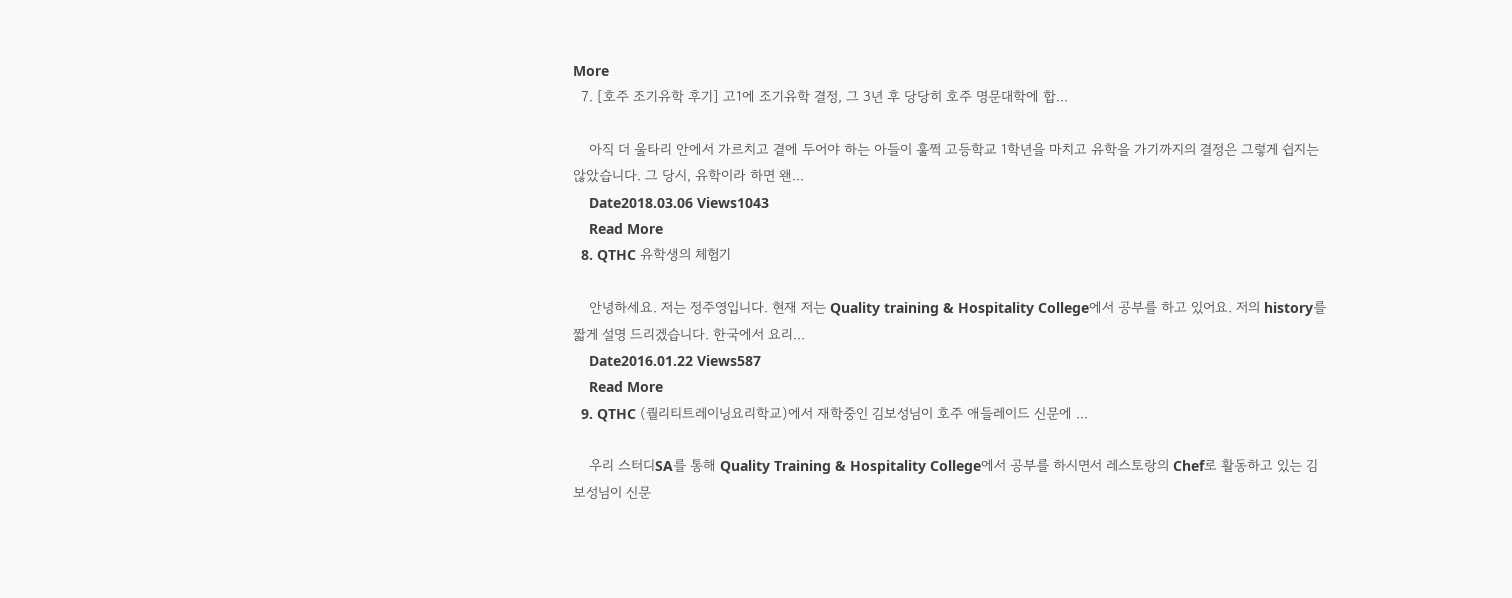More
  7. [호주 조기유학 후기] 고1에 조기유학 결정, 그 3년 후 당당히 호주 명문대학에 합...

    아직 더 울타리 안에서 가르치고 곁에 두어야 하는 아들이 훌쩍 고등학교 1학년을 마치고 유학을 가기까지의 결정은 그렇게 쉽지는 않았습니다. 그 당시, 유학이라 하면 왠...
    Date2018.03.06 Views1043
    Read More
  8. QTHC 유학생의 체험기

    안녕하세요. 저는 정주영입니다. 현재 저는 Quality training & Hospitality College에서 공부를 하고 있어요. 저의 history를 짧게 설명 드리겠습니다. 한국에서 요리...
    Date2016.01.22 Views587
    Read More
  9. QTHC (퀄리티트레이닝요리학교)에서 재학중인 김보성님이 호주 애들레이드 신문에 ...

    우리 스터디SA를 통해 Quality Training & Hospitality College에서 공부를 하시면서 레스토랑의 Chef로 활동하고 있는 김보성님이 신문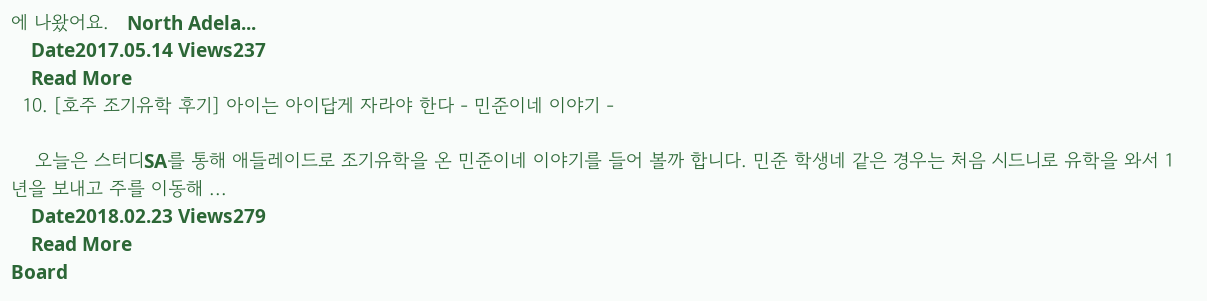에 나왔어요.   North Adela...
    Date2017.05.14 Views237
    Read More
  10. [호주 조기유학 후기] 아이는 아이답게 자라야 한다 - 민준이네 이야기 -

    오늘은 스터디SA를 통해 애들레이드로 조기유학을 온 민준이네 이야기를 들어 볼까 합니다. 민준 학생네 같은 경우는 처음 시드니로 유학을 와서 1년을 보내고 주를 이동해 ...
    Date2018.02.23 Views279
    Read More
Board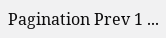Pagination Prev 1 ...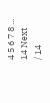4 5 6 7 8 ... 14 Next
/ 14